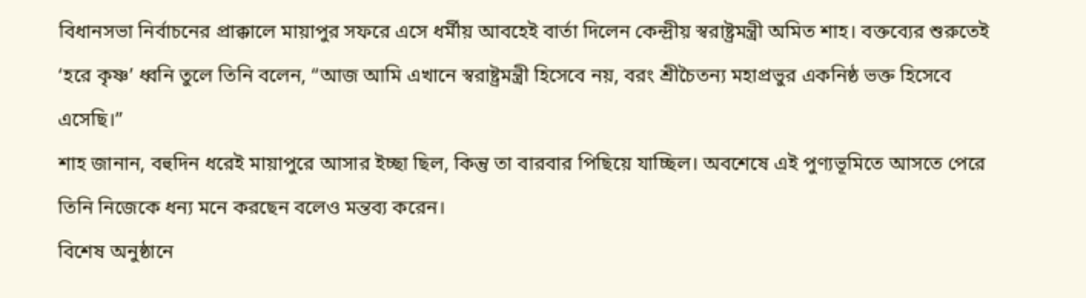বিধানসভা নির্বাচনের প্রাক্কালে মায়াপুর সফরে এসে ধর্মীয় আবহেই বার্তা দিলেন কেন্দ্রীয় স্বরাষ্ট্রমন্ত্রী অমিত শাহ। বক্তব্যের শুরুতেই ‘হরে কৃষ্ণ’ ধ্বনি তুলে তিনি বলেন, “আজ আমি এখানে স্বরাষ্ট্রমন্ত্রী হিসেবে নয়, বরং শ্রীচৈতন্য মহাপ্রভুর একনিষ্ঠ ভক্ত হিসেবে এসেছি।”
শাহ জানান, বহুদিন ধরেই মায়াপুরে আসার ইচ্ছা ছিল, কিন্তু তা বারবার পিছিয়ে যাচ্ছিল। অবশেষে এই পুণ্যভূমিতে আসতে পেরে তিনি নিজেকে ধন্য মনে করছেন বলেও মন্তব্য করেন।
বিশেষ অনুষ্ঠানে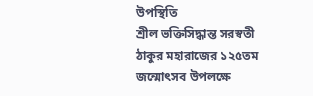উপস্থিতি
শ্রীল ভক্তিসিদ্ধান্ত সরস্বতী ঠাকুর মহারাজের ১২৫তম জন্মোৎসব উপলক্ষে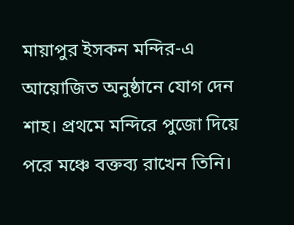মায়াপুর ইসকন মন্দির-এ আয়োজিত অনুষ্ঠানে যোগ দেন শাহ। প্রথমে মন্দিরে পুজো দিয়ে পরে মঞ্চে বক্তব্য রাখেন তিনি।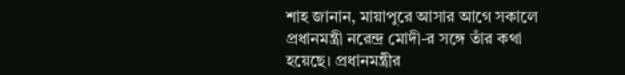শাহ জানান, মায়াপুরে আসার আগে সকালে প্রধানমন্ত্রী নরেন্দ্র মোদী-র সঙ্গে তাঁর কথা হয়েছে। প্রধানমন্ত্রীর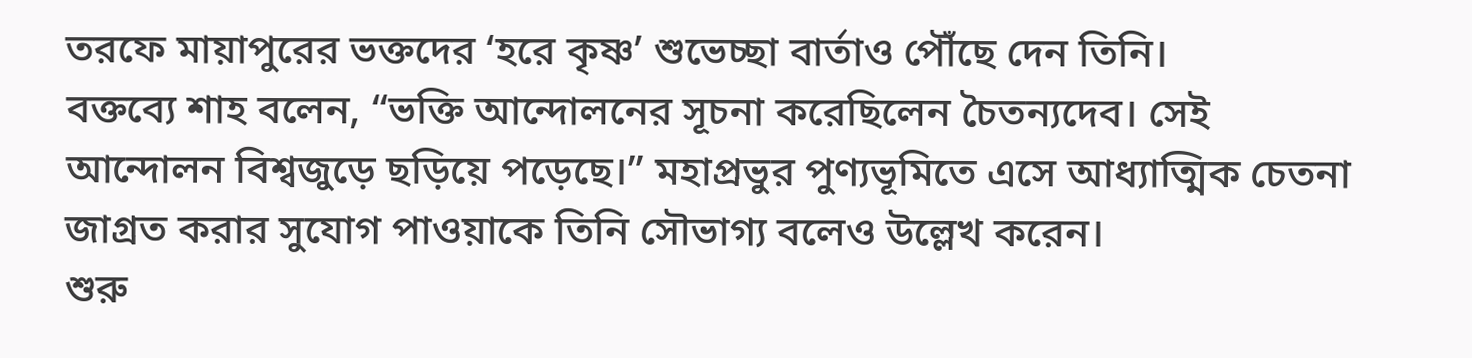তরফে মায়াপুরের ভক্তদের ‘হরে কৃষ্ণ’ শুভেচ্ছা বার্তাও পৌঁছে দেন তিনি।
বক্তব্যে শাহ বলেন, “ভক্তি আন্দোলনের সূচনা করেছিলেন চৈতন্যদেব। সেই আন্দোলন বিশ্বজুড়ে ছড়িয়ে পড়েছে।” মহাপ্রভুর পুণ্যভূমিতে এসে আধ্যাত্মিক চেতনা জাগ্রত করার সুযোগ পাওয়াকে তিনি সৌভাগ্য বলেও উল্লেখ করেন।
শুরু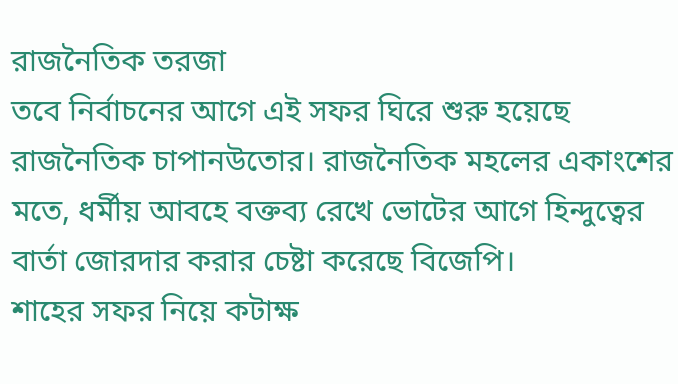রাজনৈতিক তরজা
তবে নির্বাচনের আগে এই সফর ঘিরে শুরু হয়েছে রাজনৈতিক চাপানউতোর। রাজনৈতিক মহলের একাংশের মতে, ধর্মীয় আবহে বক্তব্য রেখে ভোটের আগে হিন্দুত্বের বার্তা জোরদার করার চেষ্টা করেছে বিজেপি।
শাহের সফর নিয়ে কটাক্ষ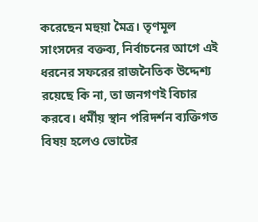করেছেন মহুয়া মৈত্র। তৃণমূল সাংসদের বক্তব্য, নির্বাচনের আগে এই ধরনের সফরের রাজনৈতিক উদ্দেশ্য রয়েছে কি না, তা জনগণই বিচার করবে। ধর্মীয় স্থান পরিদর্শন ব্যক্তিগত বিষয় হলেও ভোটের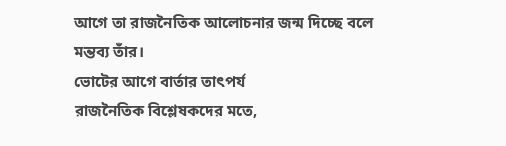আগে তা রাজনৈতিক আলোচনার জন্ম দিচ্ছে বলে মন্তব্য তাঁর।
ভোটের আগে বার্তার তাৎপর্য
রাজনৈতিক বিশ্লেষকদের মতে,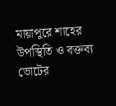মায়াপুরে শাহের উপস্থিতি ও বক্তব্য ভোটের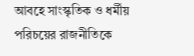আবহে সাংস্কৃতিক ও ধর্মীয় পরিচয়ের রাজনীতিকে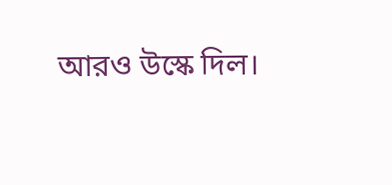আরও উস্কে দিল।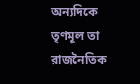অন্যদিকে তৃণমূল তা রাজনৈতিক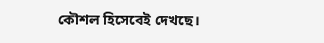কৌশল হিসেবেই দেখছে।